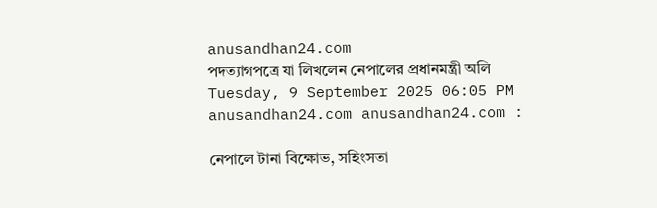anusandhan24.com
পদত্যাগপত্রে যা লিখলেন নেপালের প্রধানমন্ত্রী অলি
Tuesday, 9 September 2025 06:05 PM
anusandhan24.com anusandhan24.com :

নেপালে টানা বিক্ষোভ, সহিংসতা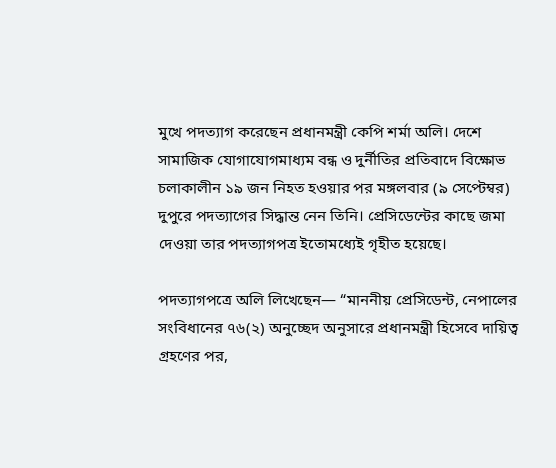মুখে পদত্যাগ করেছেন প্রধানমন্ত্রী কেপি শর্মা অলি। দেশে সামাজিক যোগাযোগমাধ্যম বন্ধ ও দুর্নীতির প্রতিবাদে বিক্ষোভ চলাকালীন ১৯ জন নিহত হওয়ার পর মঙ্গলবার (৯ সেপ্টেম্বর) দুপুরে পদত্যাগের সিদ্ধান্ত নেন তিনি। প্রেসিডেন্টের কাছে জমা দেওয়া তার পদত্যাগপত্র ইতোমধ্যেই গৃহীত হয়েছে।

পদত্যাগপত্রে অলি লিখেছেন— “মাননীয় প্রেসিডেন্ট, নেপালের সংবিধানের ৭৬(২) অনুচ্ছেদ অনুসারে প্রধানমন্ত্রী হিসেবে দায়িত্ব গ্রহণের পর,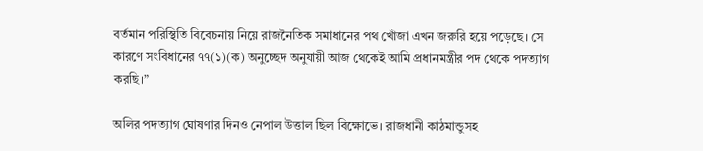বর্তমান পরিস্থিতি বিবেচনায় নিয়ে রাজনৈতিক সমাধানের পথ খোঁজা এখন জরুরি হয়ে পড়েছে। সে কারণে সংবিধানের ৭৭(১)(ক) অনুচ্ছেদ অনুযায়ী আজ থেকেই আমি প্রধানমন্ত্রীর পদ থেকে পদত্যাগ করছি।”

অলির পদত্যাগ ঘোষণার দিনও নেপাল উত্তাল ছিল বিক্ষোভে। রাজধানী কাঠমান্ডুসহ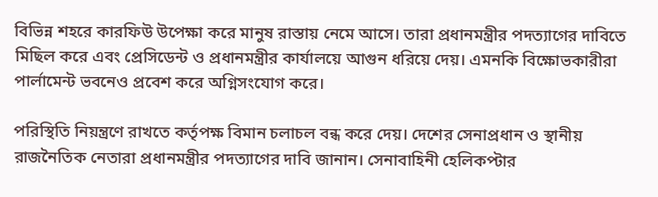বিভিন্ন শহরে কারফিউ উপেক্ষা করে মানুষ রাস্তায় নেমে আসে। তারা প্রধানমন্ত্রীর পদত্যাগের দাবিতে মিছিল করে এবং প্রেসিডেন্ট ও প্রধানমন্ত্রীর কার্যালয়ে আগুন ধরিয়ে দেয়। এমনকি বিক্ষোভকারীরা পার্লামেন্ট ভবনেও প্রবেশ করে অগ্নিসংযোগ করে।

পরিস্থিতি নিয়ন্ত্রণে রাখতে কর্তৃপক্ষ বিমান চলাচল বন্ধ করে দেয়। দেশের সেনাপ্রধান ও স্থানীয় রাজনৈতিক নেতারা প্রধানমন্ত্রীর পদত্যাগের দাবি জানান। সেনাবাহিনী হেলিকপ্টার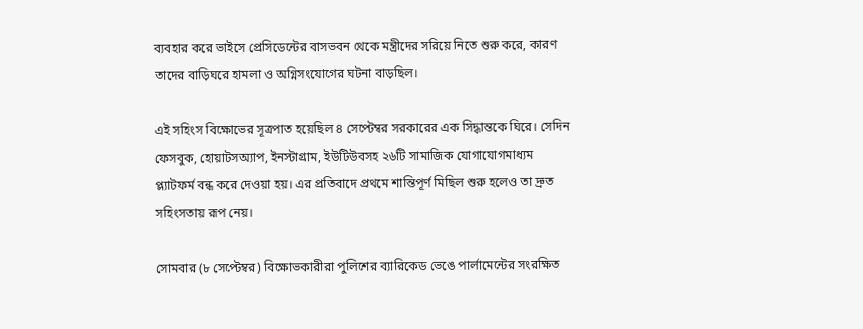ব্যবহার করে ভাইসে প্রেসিডেন্টের বাসভবন থেকে মন্ত্রীদের সরিয়ে নিতে শুরু করে, কারণ তাদের বাড়িঘরে হামলা ও অগ্নিসংযোগের ঘটনা বাড়ছিল।

এই সহিংস বিক্ষোভের সূত্রপাত হয়েছিল ৪ সেপ্টেম্বর সরকারের এক সিদ্ধান্তকে ঘিরে। সেদিন ফেসবুক, হোয়াটসঅ্যাপ, ইনস্টাগ্রাম, ইউটিউবসহ ২৬টি সামাজিক যোগাযোগমাধ্যম প্ল্যাটফর্ম বন্ধ করে দেওয়া হয়। এর প্রতিবাদে প্রথমে শান্তিপূর্ণ মিছিল শুরু হলেও তা দ্রুত সহিংসতায় রূপ নেয়।

সোমবার (৮ সেপ্টেম্বর) বিক্ষোভকারীরা পুলিশের ব্যারিকেড ভেঙে পার্লামেন্টের সংরক্ষিত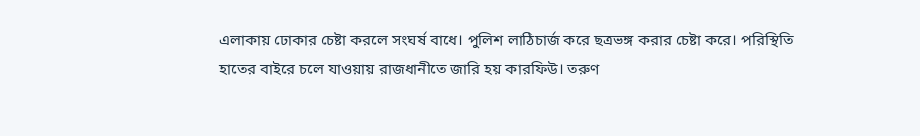এলাকায় ঢোকার চেষ্টা করলে সংঘর্ষ বাধে। পুলিশ লাঠিচার্জ করে ছত্রভঙ্গ করার চেষ্টা করে। পরিস্থিতি হাতের বাইরে চলে যাওয়ায় রাজধানীতে জারি হয় কারফিউ। তরুণ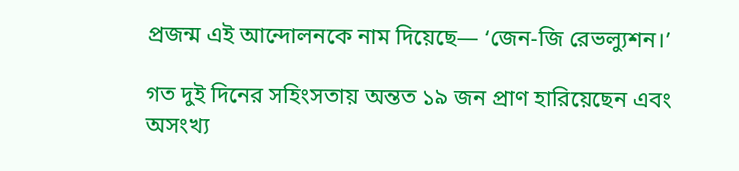প্রজন্ম এই আন্দোলনকে নাম দিয়েছে— ‘জেন-জি রেভল্যুশন।’

গত দুই দিনের সহিংসতায় অন্তত ১৯ জন প্রাণ হারিয়েছেন এবং অসংখ্য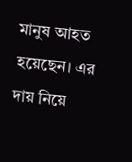মানুষ আহত হয়েছেন। এর দায় নিয়ে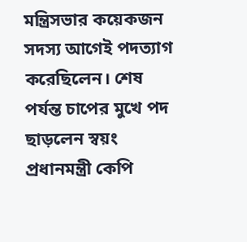মন্ত্রিসভার কয়েকজন সদস্য আগেই পদত্যাগ করেছিলেন। শেষ পর্যন্ত চাপের মুখে পদ ছাড়লেন স্বয়ং প্রধানমন্ত্রী কেপি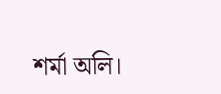শর্মা অলি।